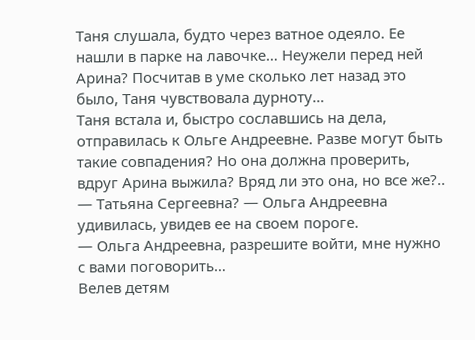Таня слушала, будто через ватное одеяло. Ее нашли в парке на лавочке… Неужели перед ней Арина? Посчитав в уме сколько лет назад это было, Таня чувствовала дурноту…
Таня встала и, быстро сославшись на дела, отправилась к Ольге Андреевне. Разве могут быть такие совпадения? Но она должна проверить, вдруг Арина выжила? Вряд ли это она, но все же?..
— Татьяна Сергеевна? — Ольга Андреевна удивилась, увидев ее на своем пороге.
— Ольга Андреевна, разрешите войти, мне нужно с вами поговорить…
Велев детям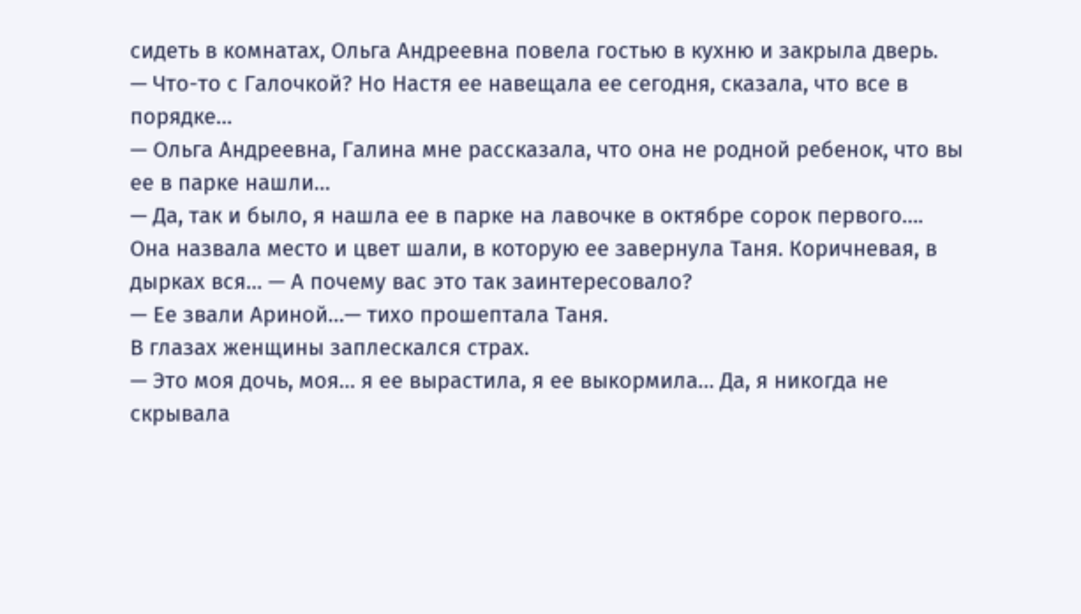сидеть в комнатах, Ольга Андреевна повела гостью в кухню и закрыла дверь.
— Что-то с Галочкой? Но Настя ее навещала ее сегодня, сказала, что все в порядке…
— Ольга Андреевна, Галина мне рассказала, что она не родной ребенок, что вы ее в парке нашли…
— Да, так и было, я нашла ее в парке на лавочке в октябре сорок первого….
Она назвала место и цвет шали, в которую ее завернула Таня. Коричневая, в дырках вся… — А почему вас это так заинтересовало?
— Ее звали Ариной…— тихо прошептала Таня.
В глазах женщины заплескался страх.
— Это моя дочь, моя… я ее вырастила, я ее выкормила… Да, я никогда не скрывала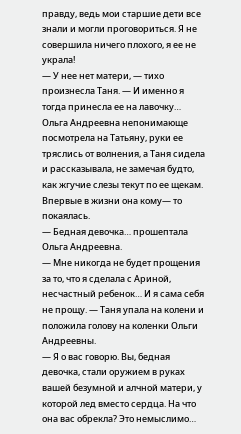правду, ведь мои старшие дети все знали и могли проговориться. Я не совершила ничего плохого, я ее не украла!
— У нее нет матери, — тихо произнесла Таня. — И именно я тогда принесла ее на лавочку…
Ольга Андреевна непонимающе посмотрела на Татьяну, руки ее тряслись от волнения, а Таня сидела и рассказывала, не замечая будто, как жгучие слезы текут по ее щекам. Впервые в жизни она кому— то покаялась.
— Бедная девочка… прошептала Ольга Андреевна.
— Мне никогда не будет прощения за то, что я сделала с Ариной, несчастный ребенок… И я сама себя не прощу. — Таня упала на колени и положила голову на коленки Ольги Андреевны.
— Я о вас говорю. Вы, бедная девочка, стали оружием в руках вашей безумной и алчной матери, у которой лед вместо сердца. На что она вас обрекла? Это немыслимо…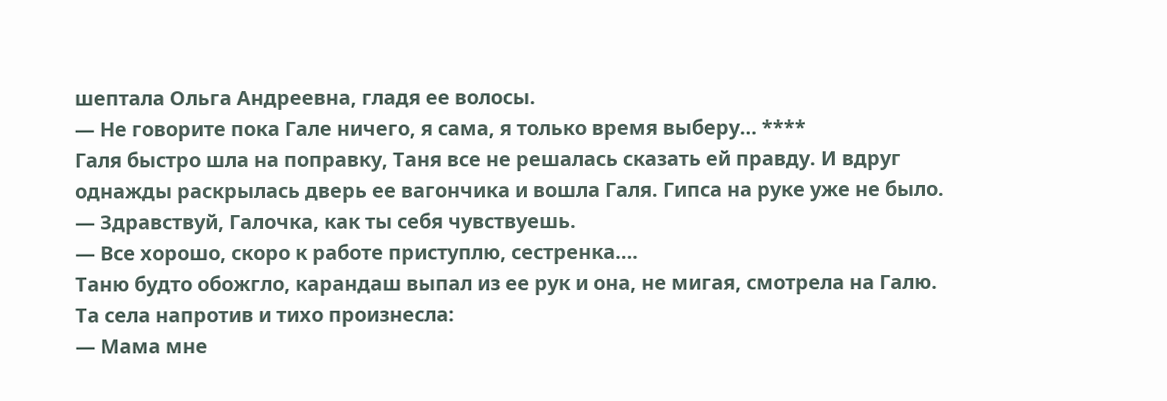шептала Ольга Андреевна, гладя ее волосы.
— Не говорите пока Гале ничего, я сама, я только время выберу… ****
Галя быстро шла на поправку, Таня все не решалась сказать ей правду. И вдруг однажды раскрылась дверь ее вагончика и вошла Галя. Гипса на руке уже не было.
— Здравствуй, Галочка, как ты себя чувствуешь.
— Все хорошо, скоро к работе приступлю, сестренка….
Таню будто обожгло, карандаш выпал из ее рук и она, не мигая, смотрела на Галю. Та села напротив и тихо произнесла:
— Мама мне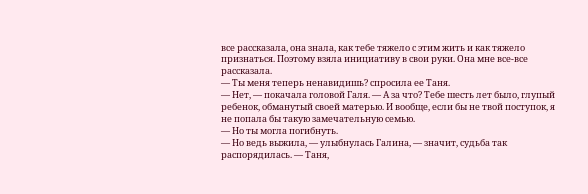все рассказала, она знала, как тебе тяжело с этим жить и как тяжело признаться. Поэтому взяла инициативу в свои руки. Она мне все-все рассказала.
— Ты меня теперь ненавидишь? спросила ее Таня.
— Нет, — покачала головой Галя. — А за что? Тебе шесть лет было, глупый ребенок, обманутый своей матерью. И вообще, если бы не твой поступок, я не попала бы такую замечательную семью.
— Но ты могла погибнуть.
— Но ведь выжила, — улыбнулась Галина, — значит, судьба так распорядилась. — Таня,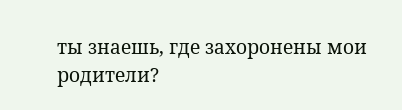ты знаешь, где захоронены мои родители?